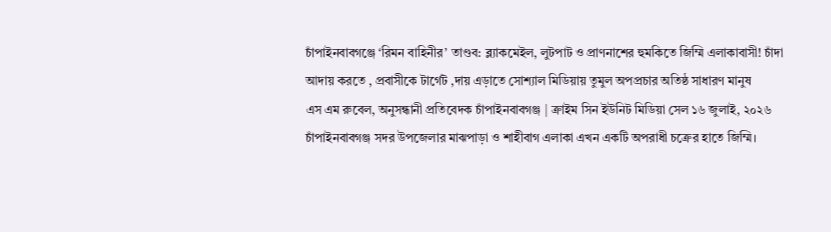চাঁপাইনবাবগঞ্জে ‘রিমন বাহিনীর’ তাণ্ডব: ব্ল্যাকমেইল, লুটপাট ও প্রাণনাশের হুমকিতে জিম্মি এলাকাবাসী! চাঁদা আদায় করতে , প্রবাসীকে টার্গেট ,দায় এড়াতে সোশ্যাল মিডিয়ায় তুমুল অপপ্রচার অতিষ্ঠ সাধারণ মানুষ
এস এম রুবেল, অনুসন্ধানী প্রতিবেদক চাঁপাইনবাবগঞ্জ | ক্রাইম সিন ইউনিট মিডিয়া সেল ১৬ জুলাই, ২০২৬
চাঁপাইনবাবগঞ্জ সদর উপজেলার মাঝপাড়া ও শাহীবাগ এলাকা এখন একটি অপরাধী চক্রের হাতে জিম্মি।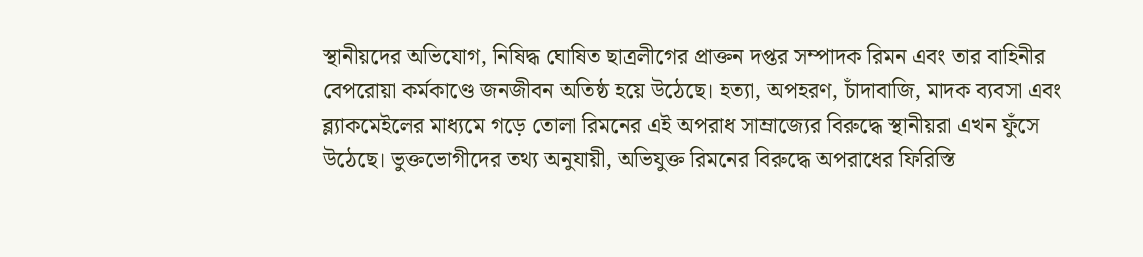স্থানীয়দের অভিযোগ, নিষিদ্ধ ঘোষিত ছাত্রলীগের প্রাক্তন দপ্তর সম্পাদক রিমন এবং তার বাহিনীর বেপরোয়া কর্মকাণ্ডে জনজীবন অতিষ্ঠ হয়ে উঠেছে। হত্যা, অপহরণ, চাঁদাবাজি, মাদক ব্যবসা এবং ব্ল্যাকমেইলের মাধ্যমে গড়ে তোলা রিমনের এই অপরাধ সাম্রাজ্যের বিরুদ্ধে স্থানীয়রা এখন ফুঁসে উঠেছে। ভুক্তভোগীদের তথ্য অনুযায়ী, অভিযুক্ত রিমনের বিরুদ্ধে অপরাধের ফিরিস্তি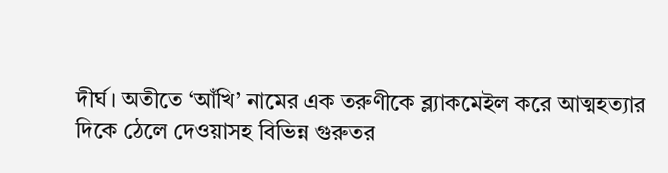দীর্ঘ। অতীতে ‘আঁখি’ নামের এক তরুণীকে ব্ল্যাকমেইল করে আত্মহত্যার দিকে ঠেলে দেওয়াসহ বিভিন্ন গুরুতর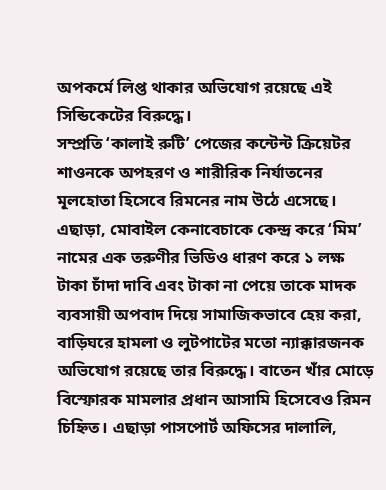অপকর্মে লিপ্ত থাকার অভিযোগ রয়েছে এই সিন্ডিকেটের বিরুদ্ধে।
সম্প্রতি ‘কালাই রুটি’ পেজের কন্টেন্ট ক্রিয়েটর শাওনকে অপহরণ ও শারীরিক নির্যাতনের মূলহোতা হিসেবে রিমনের নাম উঠে এসেছে। এছাড়া, মোবাইল কেনাবেচাকে কেন্দ্র করে ‘মিম’ নামের এক তরুণীর ভিডিও ধারণ করে ১ লক্ষ টাকা চাঁদা দাবি এবং টাকা না পেয়ে তাকে মাদক ব্যবসায়ী অপবাদ দিয়ে সামাজিকভাবে হেয় করা, বাড়িঘরে হামলা ও লুটপাটের মতো ন্যাক্কারজনক অভিযোগ রয়েছে তার বিরুদ্ধে। বাতেন খাঁর মোড়ে বিস্ফোরক মামলার প্রধান আসামি হিসেবেও রিমন চিহ্নিত। এছাড়া পাসপোর্ট অফিসের দালালি,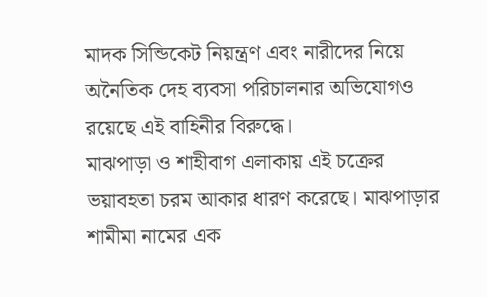মাদক সিন্ডিকেট নিয়ন্ত্রণ এবং নারীদের নিয়ে অনৈতিক দেহ ব্যবসা পরিচালনার অভিযোগও রয়েছে এই বাহিনীর বিরুদ্ধে।
মাঝপাড়া ও শাহীবাগ এলাকায় এই চক্রের ভয়াবহতা চরম আকার ধারণ করেছে। মাঝপাড়ার শামীমা নামের এক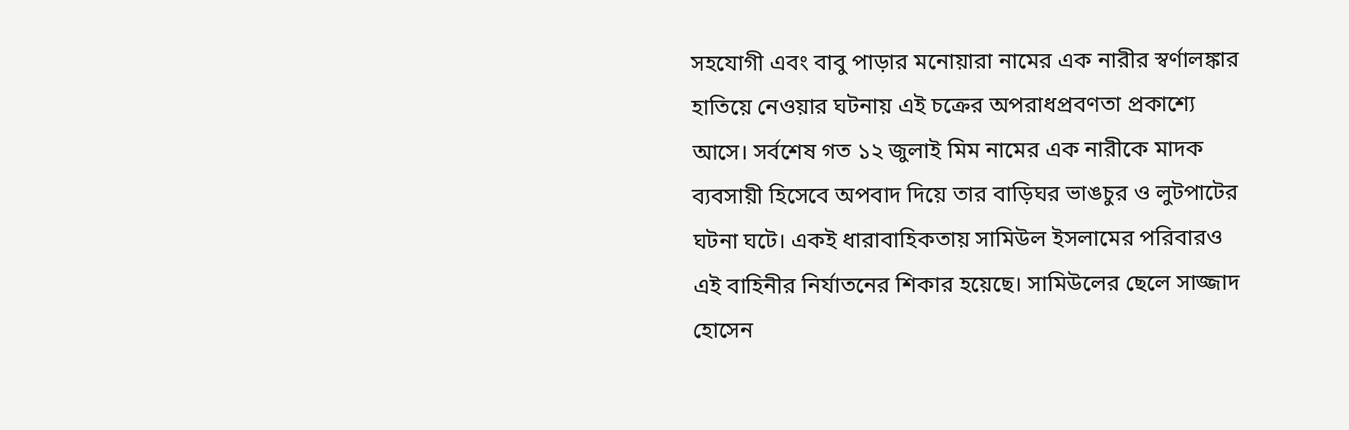সহযোগী এবং বাবু পাড়ার মনোয়ারা নামের এক নারীর স্বর্ণালঙ্কার হাতিয়ে নেওয়ার ঘটনায় এই চক্রের অপরাধপ্রবণতা প্রকাশ্যে আসে। সর্বশেষ গত ১২ জুলাই মিম নামের এক নারীকে মাদক ব্যবসায়ী হিসেবে অপবাদ দিয়ে তার বাড়িঘর ভাঙচুর ও লুটপাটের ঘটনা ঘটে। একই ধারাবাহিকতায় সামিউল ইসলামের পরিবারও এই বাহিনীর নির্যাতনের শিকার হয়েছে। সামিউলের ছেলে সাজ্জাদ হোসেন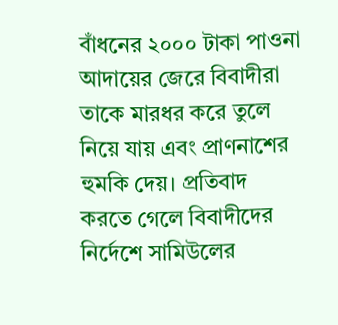বাঁধনের ২০০০ টাকা পাওনা আদায়ের জেরে বিবাদীরা তাকে মারধর করে তুলে নিয়ে যায় এবং প্রাণনাশের হুমকি দেয়। প্রতিবাদ করতে গেলে বিবাদীদের নির্দেশে সামিউলের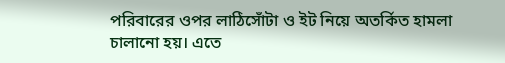পরিবারের ওপর লাঠিসোঁটা ও ইট নিয়ে অতর্কিত হামলা চালানো হয়। এতে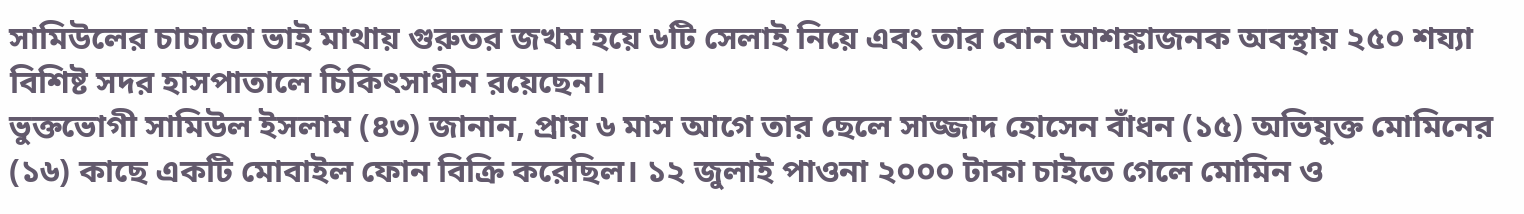সামিউলের চাচাতো ভাই মাথায় গুরুতর জখম হয়ে ৬টি সেলাই নিয়ে এবং তার বোন আশঙ্কাজনক অবস্থায় ২৫০ শয্যা বিশিষ্ট সদর হাসপাতালে চিকিৎসাধীন রয়েছেন।
ভুক্তভোগী সামিউল ইসলাম (৪৩) জানান, প্রায় ৬ মাস আগে তার ছেলে সাজ্জাদ হোসেন বাঁধন (১৫) অভিযুক্ত মোমিনের (১৬) কাছে একটি মোবাইল ফোন বিক্রি করেছিল। ১২ জুলাই পাওনা ২০০০ টাকা চাইতে গেলে মোমিন ও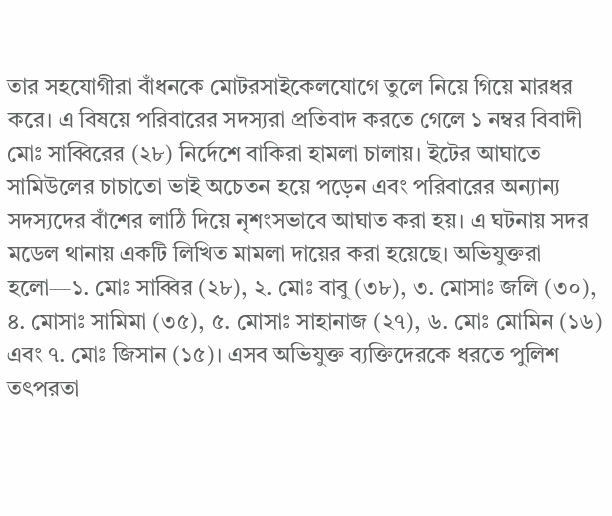তার সহযোগীরা বাঁধনকে মোটরসাইকেলযোগে তুলে নিয়ে গিয়ে মারধর করে। এ বিষয়ে পরিবারের সদস্যরা প্রতিবাদ করতে গেলে ১ নম্বর বিবাদী মোঃ সাব্বিরের (২৮) নির্দেশে বাকিরা হামলা চালায়। ইটের আঘাতে সামিউলের চাচাতো ভাই অচেতন হয়ে পড়েন এবং পরিবারের অন্যান্য সদস্যদের বাঁশের লাঠি দিয়ে নৃশংসভাবে আঘাত করা হয়। এ ঘটনায় সদর মডেল থানায় একটি লিখিত মামলা দায়ের করা হয়েছে। অভিযুক্তরা হলো—১. মোঃ সাব্বির (২৮), ২. মোঃ বাবু (৩৮), ৩. মোসাঃ জলি (৩০), ৪. মোসাঃ সামিমা (৩৫), ৫. মোসাঃ সাহানাজ (২৭), ৬. মোঃ মোমিন (১৬) এবং ৭. মোঃ জিসান (১৫)। এসব অভিযুক্ত ব্যক্তিদেরকে ধরতে পুলিশ তৎপরতা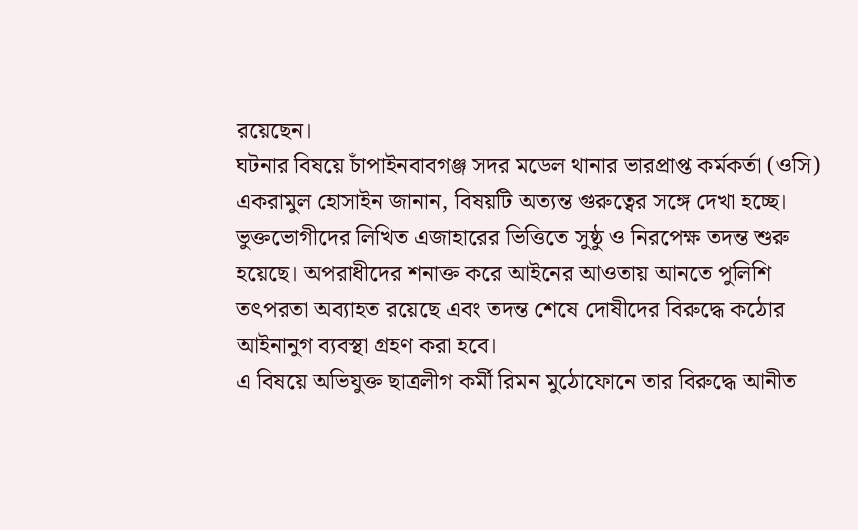রয়েছেন।
ঘটনার বিষয়ে চাঁপাইনবাবগঞ্জ সদর মডেল থানার ভারপ্রাপ্ত কর্মকর্তা (ওসি) একরামুল হোসাইন জানান, বিষয়টি অত্যন্ত গুরুত্বের সঙ্গে দেখা হচ্ছে। ভুক্তভোগীদের লিখিত এজাহারের ভিত্তিতে সুষ্ঠু ও নিরপেক্ষ তদন্ত শুরু হয়েছে। অপরাধীদের শনাক্ত করে আইনের আওতায় আনতে পুলিশি তৎপরতা অব্যাহত রয়েছে এবং তদন্ত শেষে দোষীদের বিরুদ্ধে কঠোর আইনানুগ ব্যবস্থা গ্রহণ করা হবে।
এ বিষয়ে অভিযুক্ত ছাত্রলীগ কর্মী রিমন মুঠোফোনে তার বিরুদ্ধে আনীত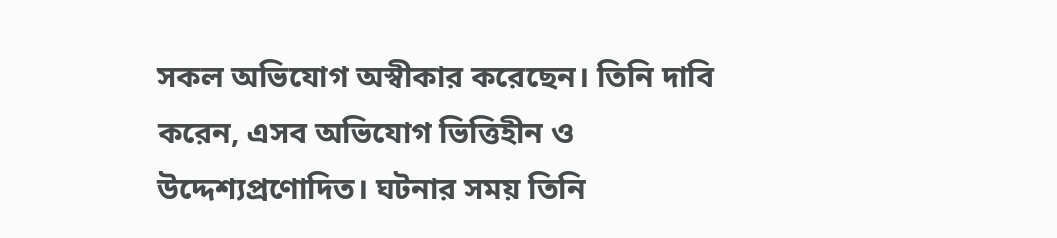সকল অভিযোগ অস্বীকার করেছেন। তিনি দাবি করেন, এসব অভিযোগ ভিত্তিহীন ও উদ্দেশ্যপ্রণোদিত। ঘটনার সময় তিনি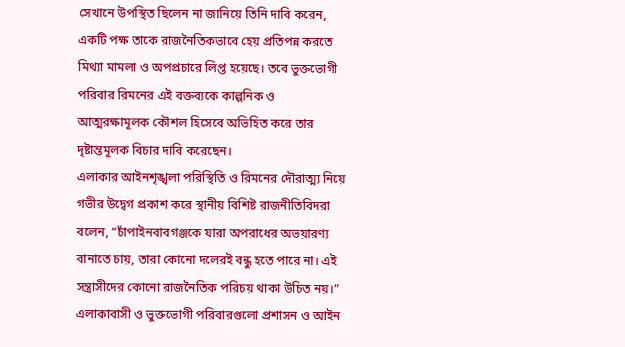সেখানে উপস্থিত ছিলেন না জানিয়ে তিনি দাবি করেন, একটি পক্ষ তাকে রাজনৈতিকভাবে হেয় প্রতিপন্ন করতে মিথ্যা মামলা ও অপপ্রচারে লিপ্ত হয়েছে। তবে ভুক্তভোগী পরিবার রিমনের এই বক্তব্যকে কাল্পনিক ও আত্মরক্ষামূলক কৌশল হিসেবে অভিহিত করে তার দৃষ্টান্তমূলক বিচার দাবি করেছেন।
এলাকার আইনশৃঙ্খলা পরিস্থিতি ও রিমনের দৌরাত্ম্য নিয়ে গভীর উদ্বেগ প্রকাশ করে স্থানীয় বিশিষ্ট রাজনীতিবিদরা বলেন, “চাঁপাইনবাবগঞ্জকে যারা অপরাধের অভয়ারণ্য বানাতে চায়, তারা কোনো দলেরই বন্ধু হতে পারে না। এই সন্ত্রাসীদের কোনো রাজনৈতিক পরিচয় থাকা উচিত নয়।” এলাকাবাসী ও ভুক্তভোগী পরিবারগুলো প্রশাসন ও আইন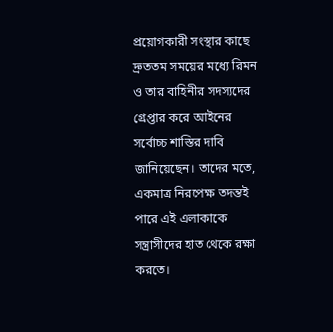প্রয়োগকারী সংস্থার কাছে দ্রুততম সময়ের মধ্যে রিমন ও তার বাহিনীর সদস্যদের গ্রেপ্তার করে আইনের সর্বোচ্চ শাস্তির দাবি জানিয়েছেন। তাদের মতে, একমাত্র নিরপেক্ষ তদন্তই পারে এই এলাকাকে সন্ত্রাসীদের হাত থেকে রক্ষা করতে।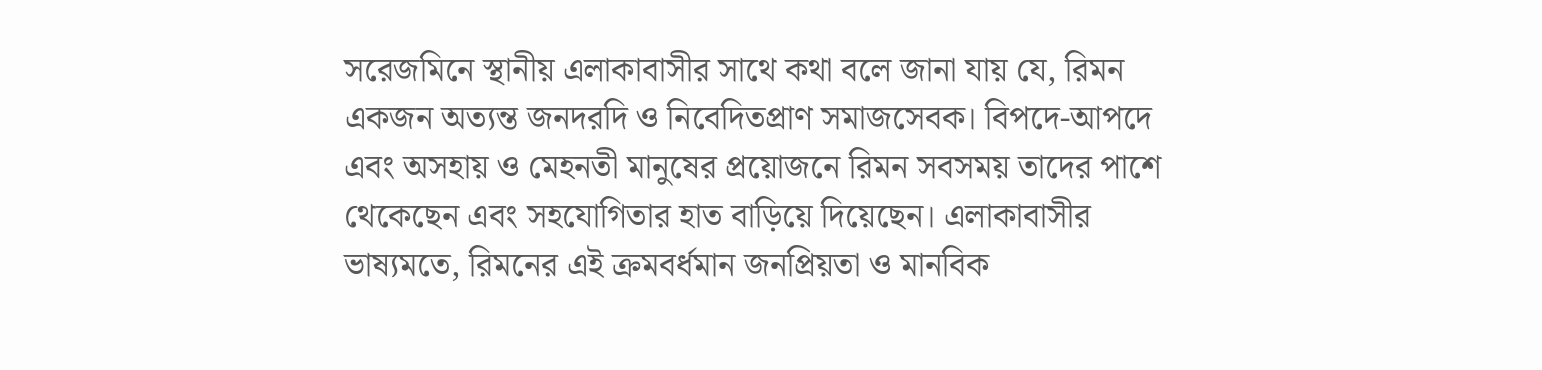সরেজমিনে স্থানীয় এলাকাবাসীর সাথে কথা বলে জানা যায় যে, রিমন একজন অত্যন্ত জনদরদি ও নিবেদিতপ্রাণ সমাজসেবক। বিপদে-আপদে এবং অসহায় ও মেহনতী মানুষের প্রয়োজনে রিমন সবসময় তাদের পাশে থেকেছেন এবং সহযোগিতার হাত বাড়িয়ে দিয়েছেন। এলাকাবাসীর ভাষ্যমতে, রিমনের এই ক্রমবর্ধমান জনপ্রিয়তা ও মানবিক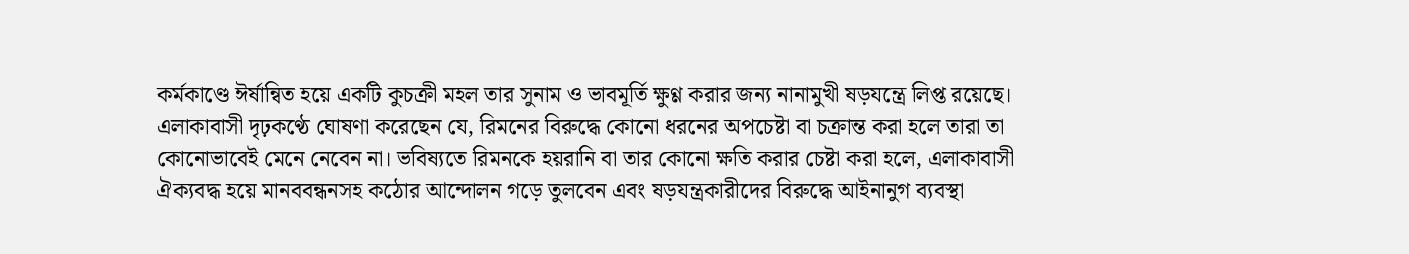কর্মকাণ্ডে ঈর্ষান্বিত হয়ে একটি কুচক্রী মহল তার সুনাম ও ভাবমূর্তি ক্ষুণ্ণ করার জন্য নানামুখী ষড়যন্ত্রে লিপ্ত রয়েছে। এলাকাবাসী দৃঢ়কণ্ঠে ঘোষণা করেছেন যে, রিমনের বিরুদ্ধে কোনো ধরনের অপচেষ্টা বা চক্রান্ত করা হলে তারা তা কোনোভাবেই মেনে নেবেন না। ভবিষ্যতে রিমনকে হয়রানি বা তার কোনো ক্ষতি করার চেষ্টা করা হলে, এলাকাবাসী ঐক্যবদ্ধ হয়ে মানববন্ধনসহ কঠোর আন্দোলন গড়ে তুলবেন এবং ষড়যন্ত্রকারীদের বিরুদ্ধে আইনানুগ ব্যবস্থা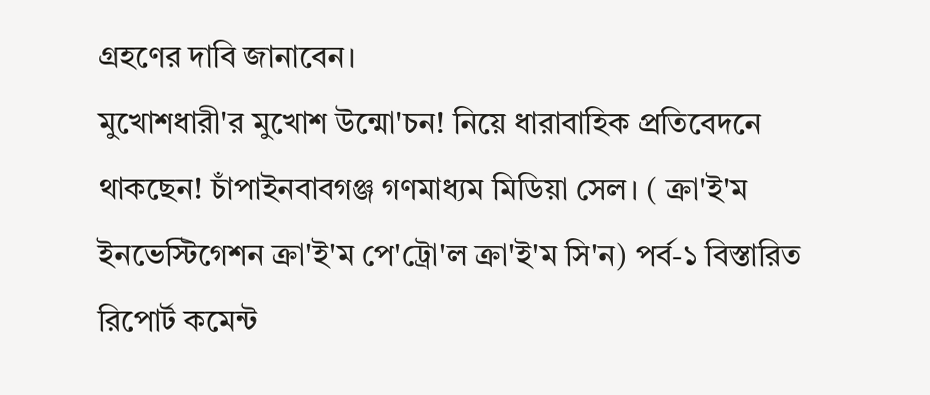গ্রহণের দাবি জানাবেন।
মুখোশধারী'র মুখোশ উন্মো'চন! নিয়ে ধারাবাহিক প্রতিবেদনে থাকছেন! চাঁপাইনবাবগঞ্জ গণমাধ্যম মিডিয়া সেল। ( ক্রা'ই'ম ইনভেস্টিগেশন ক্রা'ই'ম পে'ট্রো'ল ক্রা'ই'ম সি'ন) পর্ব-১ বিস্তারিত রিপোর্ট কমেন্ট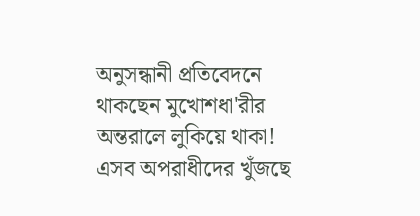অনুসন্ধানী প্রতিবেদনে থাকছেন মুখোশধা'রীর অন্তরালে লুকিয়ে থাকা! এসব অপরাধীদের খুঁজছে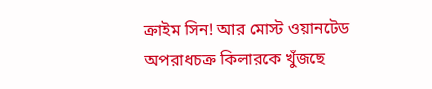ক্রাইম সিন! আর মোস্ট ওয়ানটেড অপরাধচক্র কিলারকে খুঁজছে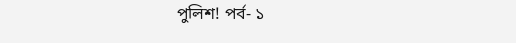পুলিশ! পর্ব- ১